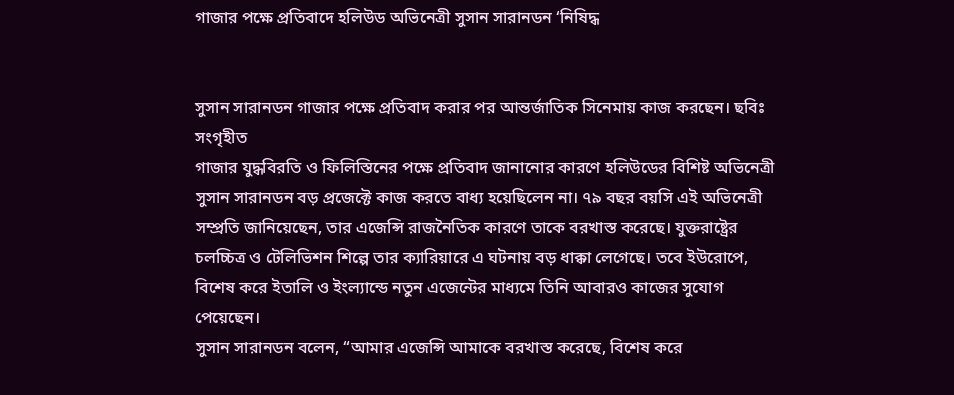গাজার পক্ষে প্রতিবাদে হলিউড অভিনেত্রী সুসান সারানডন ‘নিষিদ্ধ


সুসান সারানডন গাজার পক্ষে প্রতিবাদ করার পর আন্তর্জাতিক সিনেমায় কাজ করছেন। ছবিঃ সংগৃহীত
গাজার যুদ্ধবিরতি ও ফিলিস্তিনের পক্ষে প্রতিবাদ জানানোর কারণে হলিউডের বিশিষ্ট অভিনেত্রী সুসান সারানডন বড় প্রজেক্টে কাজ করতে বাধ্য হয়েছিলেন না। ৭৯ বছর বয়সি এই অভিনেত্রী সম্প্রতি জানিয়েছেন, তার এজেন্সি রাজনৈতিক কারণে তাকে বরখাস্ত করেছে। যুক্তরাষ্ট্রের চলচ্চিত্র ও টেলিভিশন শিল্পে তার ক্যারিয়ারে এ ঘটনায় বড় ধাক্কা লেগেছে। তবে ইউরোপে, বিশেষ করে ইতালি ও ইংল্যান্ডে নতুন এজেন্টের মাধ্যমে তিনি আবারও কাজের সুযোগ পেয়েছেন।
সুসান সারানডন বলেন, “আমার এজেন্সি আমাকে বরখাস্ত করেছে, বিশেষ করে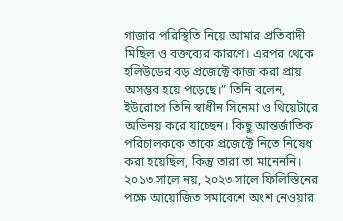গাজার পরিস্থিতি নিয়ে আমার প্রতিবাদী মিছিল ও বক্তব্যের কারণে। এরপর থেকে হলিউডের বড় প্রজেক্টে কাজ করা প্রায় অসম্ভব হয়ে পড়েছে।” তিনি বলেন, ইউরোপে তিনি স্বাধীন সিনেমা ও থিয়েটারে অভিনয় করে যাচ্ছেন। কিছু আন্তর্জাতিক পরিচালককে তাকে প্রজেক্টে নিতে নিষেধ করা হয়েছিল, কিন্তু তারা তা মানেননি।
২০১৩ সালে নয়, ২০২৩ সালে ফিলিস্তিনের পক্ষে আয়োজিত সমাবেশে অংশ নেওয়ার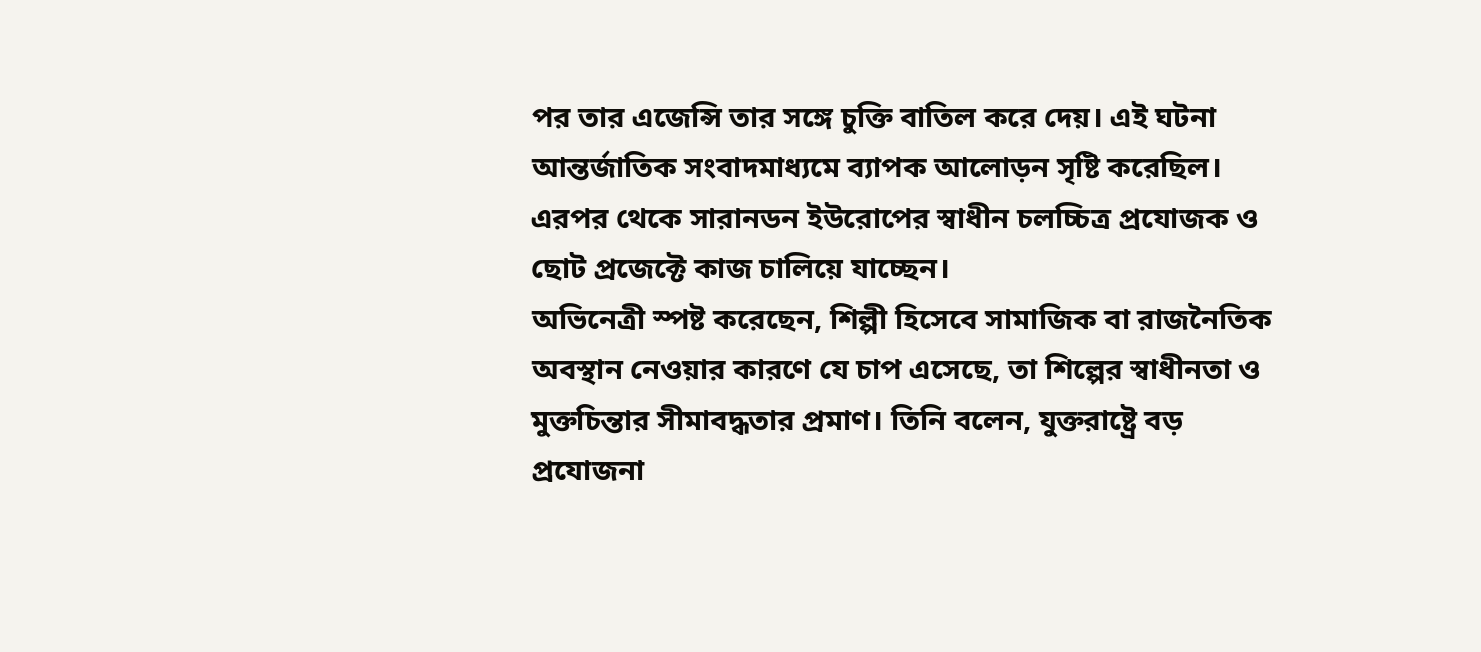পর তার এজেন্সি তার সঙ্গে চুক্তি বাতিল করে দেয়। এই ঘটনা আন্তর্জাতিক সংবাদমাধ্যমে ব্যাপক আলোড়ন সৃষ্টি করেছিল। এরপর থেকে সারানডন ইউরোপের স্বাধীন চলচ্চিত্র প্রযোজক ও ছোট প্রজেক্টে কাজ চালিয়ে যাচ্ছেন।
অভিনেত্রী স্পষ্ট করেছেন, শিল্পী হিসেবে সামাজিক বা রাজনৈতিক অবস্থান নেওয়ার কারণে যে চাপ এসেছে, তা শিল্পের স্বাধীনতা ও মুক্তচিন্তার সীমাবদ্ধতার প্রমাণ। তিনি বলেন, যুক্তরাষ্ট্রে বড় প্রযোজনা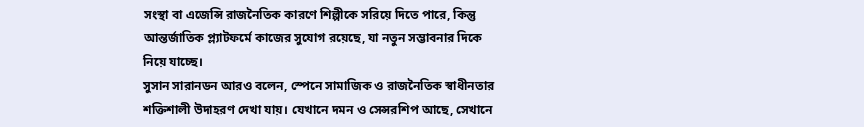সংস্থা বা এজেন্সি রাজনৈতিক কারণে শিল্পীকে সরিয়ে দিতে পারে, কিন্তু আন্তর্জাতিক প্ল্যাটফর্মে কাজের সুযোগ রয়েছে, যা নতুন সম্ভাবনার দিকে নিয়ে যাচ্ছে।
সুসান সারানডন আরও বলেন, স্পেনে সামাজিক ও রাজনৈতিক স্বাধীনতার শক্তিশালী উদাহরণ দেখা যায়। যেখানে দমন ও সেন্সরশিপ আছে, সেখানে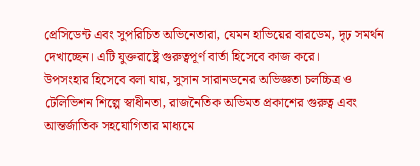প্রেসিডেন্ট এবং সুপরিচিত অভিনেতারা, যেমন হাভিয়ের বারডেম, দৃঢ় সমর্থন দেখাচ্ছেন। এটি যুক্তরাষ্ট্রে গুরুত্বপূর্ণ বার্তা হিসেবে কাজ করে।
উপসংহার হিসেবে বলা যায়, সুসান সারানডনের অভিজ্ঞতা চলচ্চিত্র ও টেলিভিশন শিল্পে স্বাধীনতা, রাজনৈতিক অভিমত প্রকাশের গুরুত্ব এবং আন্তর্জাতিক সহযোগিতার মাধ্যমে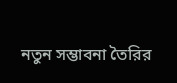নতুন সম্ভাবনা তৈরির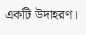একটি উদাহরণ।